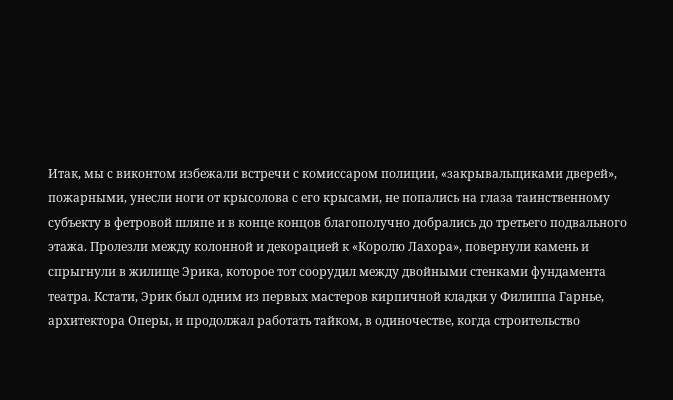Итак, мы с виконтом избежали встречи с комиссаром полиции, «закрывальщиками дверей», пожарными, унесли ноги от крысолова с его крысами, не попались на глаза таинственному субъекту в фетровой шляпе и в конце концов благополучно добрались до третьего подвального этажа. Пролезли между колонной и декорацией к «Королю Лахора», повернули камень и спрыгнули в жилище Эрика, которое тот соорудил между двойными стенками фундамента театра. Кстати, Эрик был одним из первых мастеров кирпичной кладки у Филиппа Гарнье, архитектора Оперы, и продолжал работать тайком, в одиночестве, когда строительство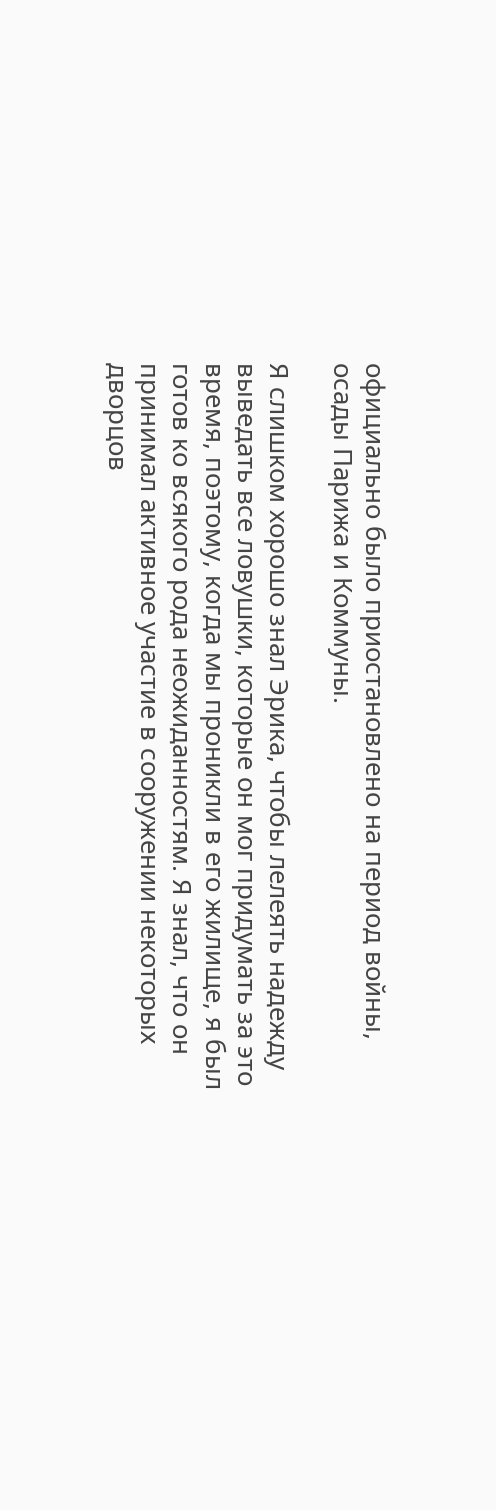официально было приостановлено на период войны, осады Парижа и Коммуны.

Я слишком хорошо знал Эрика, чтобы лелеять надежду выведать все ловушки, которые он мог придумать за это время, поэтому, когда мы проникли в его жилище, я был готов ко всякого рода неожиданностям. Я знал, что он принимал активное участие в сооружении некоторых дворцов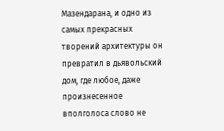Мазендарана, и одно из самых прекрасных творений архитектуры он превратил в дьявольский дом, где любое, даже произнесенное вполголоса слово не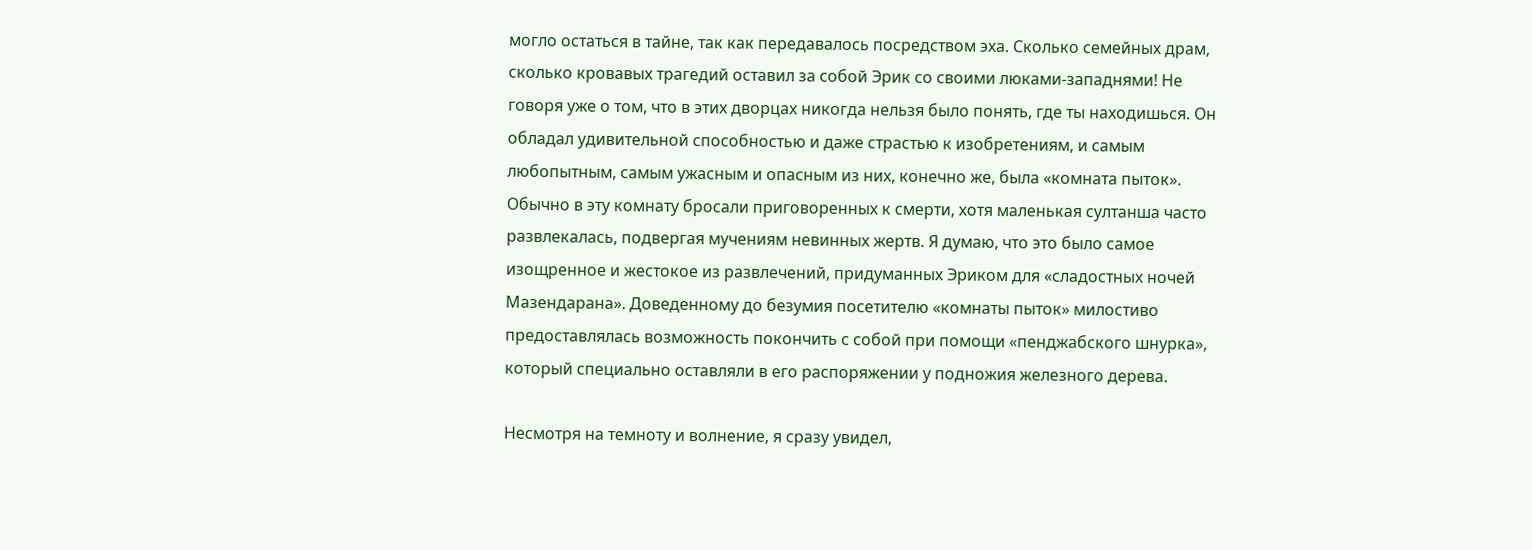могло остаться в тайне, так как передавалось посредством эха. Сколько семейных драм, сколько кровавых трагедий оставил за собой Эрик со своими люками-западнями! Не говоря уже о том, что в этих дворцах никогда нельзя было понять, где ты находишься. Он обладал удивительной способностью и даже страстью к изобретениям, и самым любопытным, самым ужасным и опасным из них, конечно же, была «комната пыток». Обычно в эту комнату бросали приговоренных к смерти, хотя маленькая султанша часто развлекалась, подвергая мучениям невинных жертв. Я думаю, что это было самое изощренное и жестокое из развлечений, придуманных Эриком для «сладостных ночей Мазендарана». Доведенному до безумия посетителю «комнаты пыток» милостиво предоставлялась возможность покончить с собой при помощи «пенджабского шнурка», который специально оставляли в его распоряжении у подножия железного дерева.

Несмотря на темноту и волнение, я сразу увидел,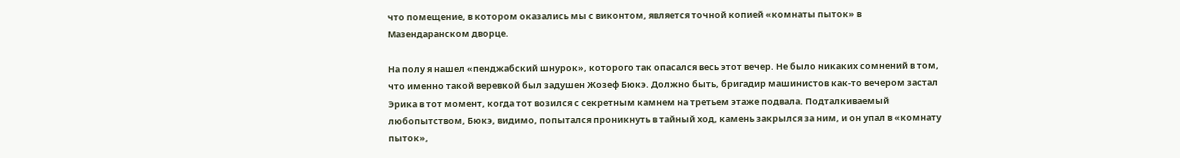что помещение, в котором оказались мы с виконтом, является точной копией «комнаты пыток» в Мазендаранском дворце.

На полу я нашел «пенджабский шнурок», которого так опасался весь этот вечер. Не было никаких сомнений в том, что именно такой веревкой был задушен Жозеф Бюкэ. Должно быть, бригадир машинистов как-то вечером застал Эрика в тот момент, когда тот возился с секретным камнем на третьем этаже подвала. Подталкиваемый любопытством, Бюкэ, видимо, попытался проникнуть в тайный ход, камень закрылся за ним, и он упал в «комнату пыток»,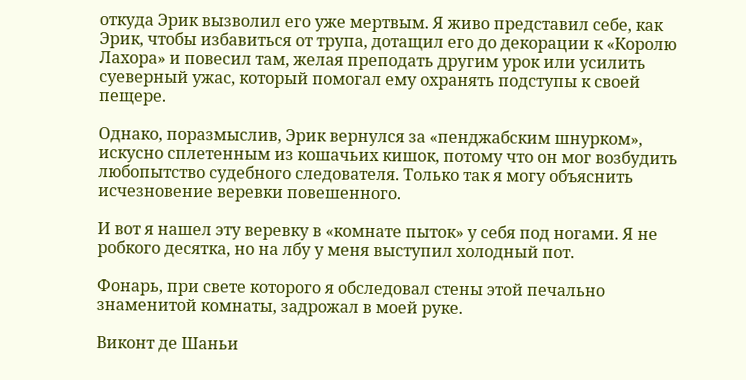откуда Эрик вызволил его уже мертвым. Я живо представил себе, как Эрик, чтобы избавиться от трупа, дотащил его до декорации к «Королю Лахора» и повесил там, желая преподать другим урок или усилить суеверный ужас, который помогал ему охранять подступы к своей пещере.

Однако, поразмыслив, Эрик вернулся за «пенджабским шнурком», искусно сплетенным из кошачьих кишок, потому что он мог возбудить любопытство судебного следователя. Только так я могу объяснить исчезновение веревки повешенного.

И вот я нашел эту веревку в «комнате пыток» у себя под ногами. Я не робкого десятка, но на лбу у меня выступил холодный пот.

Фонарь, при свете которого я обследовал стены этой печально знаменитой комнаты, задрожал в моей руке.

Виконт де Шаньи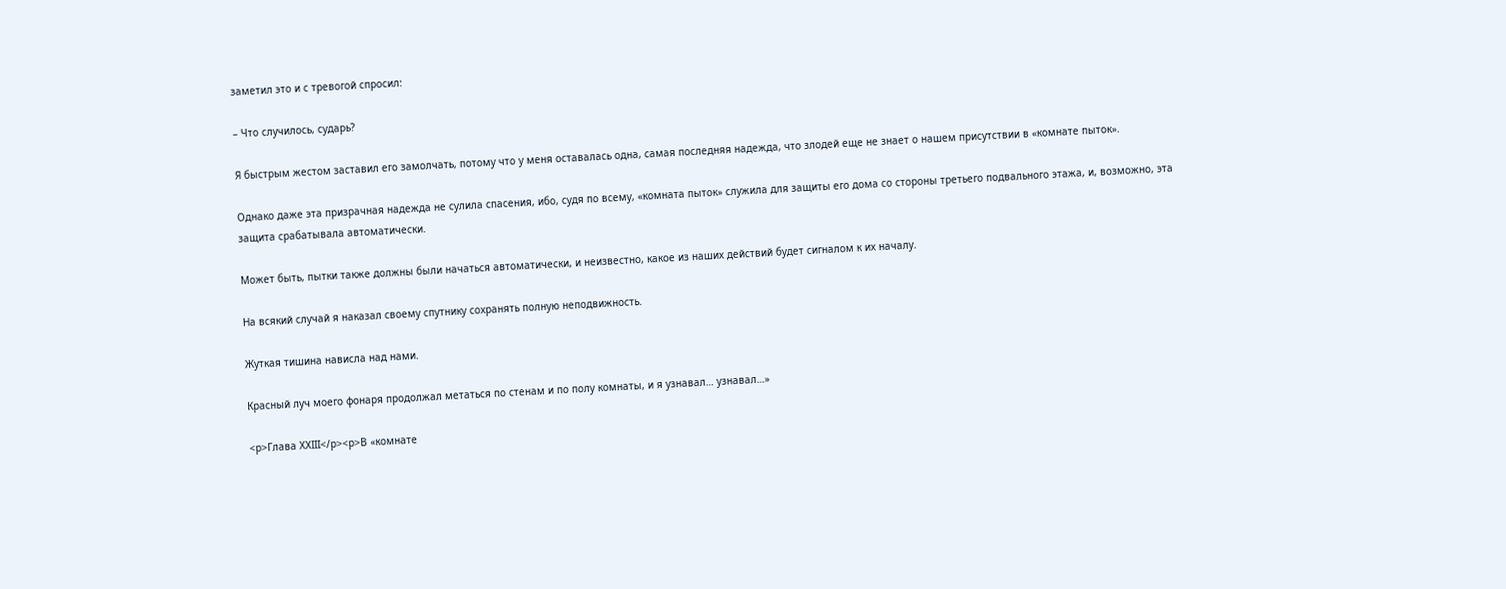заметил это и с тревогой спросил:

– Что случилось, сударь?

Я быстрым жестом заставил его замолчать, потому что у меня оставалась одна, самая последняя надежда, что злодей еще не знает о нашем присутствии в «комнате пыток».

Однако даже эта призрачная надежда не сулила спасения, ибо, судя по всему, «комната пыток» служила для защиты его дома со стороны третьего подвального этажа, и, возможно, эта защита срабатывала автоматически.

Может быть, пытки также должны были начаться автоматически, и неизвестно, какое из наших действий будет сигналом к их началу.

На всякий случай я наказал своему спутнику сохранять полную неподвижность.

Жуткая тишина нависла над нами.

Красный луч моего фонаря продолжал метаться по стенам и по полу комнаты, и я узнавал… узнавал…»

<p>Глава XXIII</p><p>В «комнате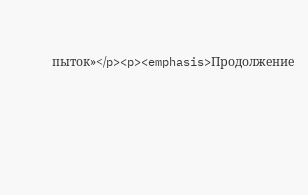пыток»</p><p><emphasis>Продолжение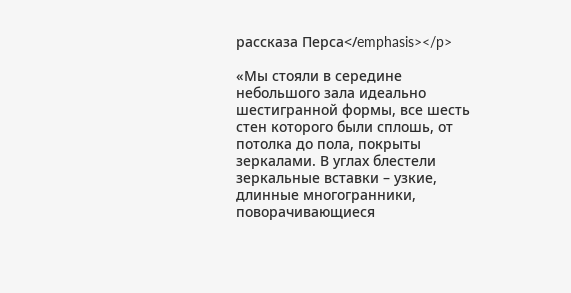рассказа Перса</emphasis></p>

«Мы стояли в середине небольшого зала идеально шестигранной формы, все шесть стен которого были сплошь, от потолка до пола, покрыты зеркалами. В углах блестели зеркальные вставки – узкие, длинные многогранники, поворачивающиеся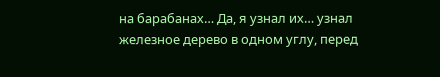на барабанах… Да, я узнал их… узнал железное дерево в одном углу, перед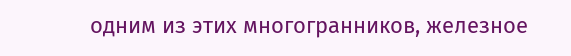одним из этих многогранников, железное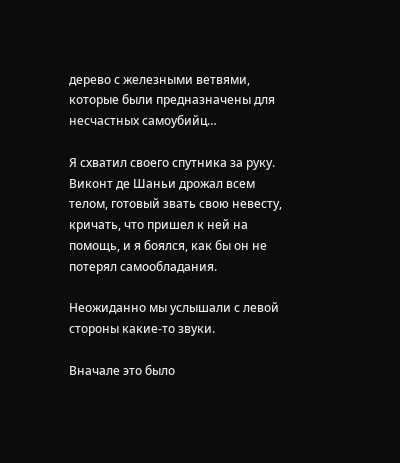дерево с железными ветвями, которые были предназначены для несчастных самоубийц…

Я схватил своего спутника за руку. Виконт де Шаньи дрожал всем телом, готовый звать свою невесту, кричать, что пришел к ней на помощь, и я боялся, как бы он не потерял самообладания.

Неожиданно мы услышали с левой стороны какие-то звуки.

Вначале это было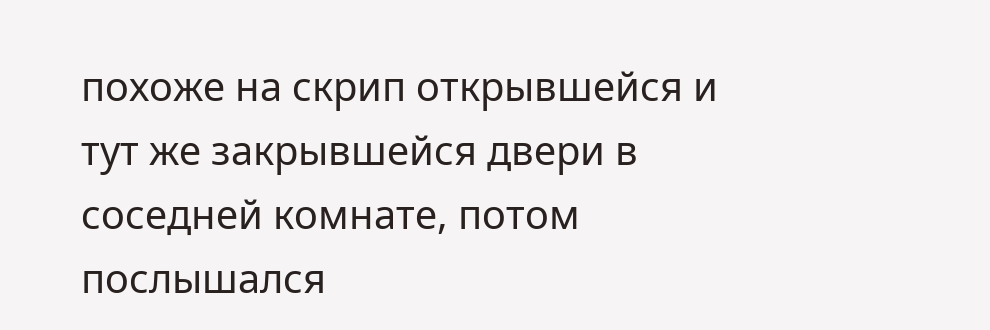похоже на скрип открывшейся и тут же закрывшейся двери в соседней комнате, потом послышался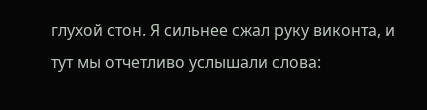глухой стон. Я сильнее сжал руку виконта, и тут мы отчетливо услышали слова: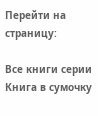Перейти на страницу:

Все книги серии Книга в сумочку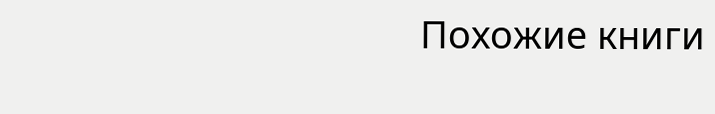Похожие книги